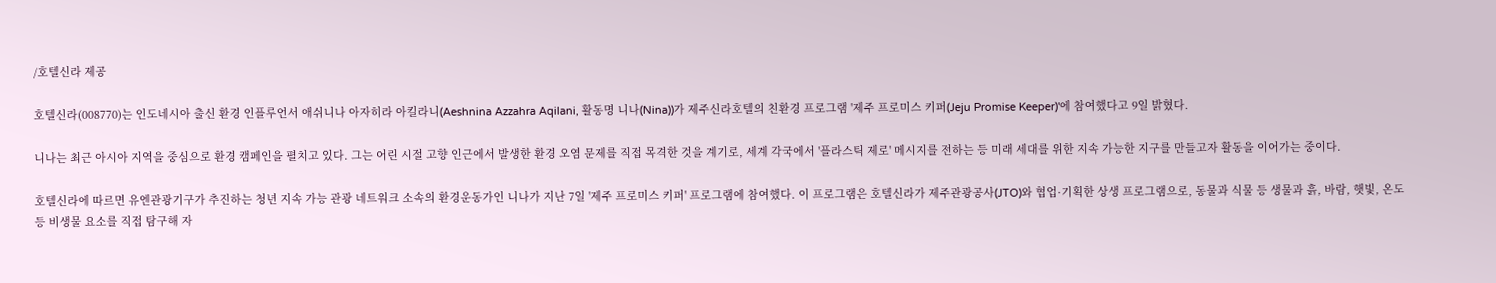/호텔신라 제공

호텔신라(008770)는 인도네시아 출신 환경 인플루언서 애쉬니나 아자히라 아킬라니(Aeshnina Azzahra Aqilani, 활동명 니나(Nina))가 제주신라호텔의 친환경 프로그램 '제주 프로미스 키퍼(Jeju Promise Keeper)'에 참여했다고 9일 밝혔다.

니나는 최근 아시아 지역을 중심으로 환경 캠페인을 펼치고 있다. 그는 어린 시절 고향 인근에서 발생한 환경 오염 문제를 직접 목격한 것을 계기로, 세계 각국에서 '플라스틱 제로' 메시지를 전하는 등 미래 세대를 위한 지속 가능한 지구를 만들고자 활동을 이어가는 중이다.

호텔신라에 따르면 유엔관광기구가 추진하는 청년 지속 가능 관광 네트워크 소속의 환경운동가인 니나가 지난 7일 '제주 프로미스 키퍼' 프로그램에 참여했다. 이 프로그램은 호텔신라가 제주관광공사(JTO)와 협업·기획한 상생 프로그램으로, 동물과 식물 등 생물과 흙, 바람, 햇빛, 온도 등 비생물 요소를 직접 탐구해 자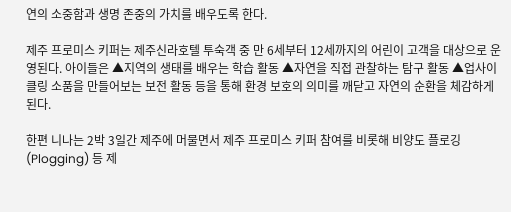연의 소중함과 생명 존중의 가치를 배우도록 한다.

제주 프로미스 키퍼는 제주신라호텔 투숙객 중 만 6세부터 12세까지의 어린이 고객을 대상으로 운영된다. 아이들은 ▲지역의 생태를 배우는 학습 활동 ▲자연을 직접 관찰하는 탐구 활동 ▲업사이클링 소품을 만들어보는 보전 활동 등을 통해 환경 보호의 의미를 깨닫고 자연의 순환을 체감하게 된다.

한편 니나는 2박 3일간 제주에 머물면서 제주 프로미스 키퍼 참여를 비롯해 비양도 플로깅(Plogging) 등 제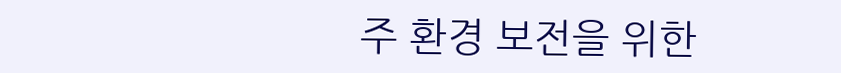주 환경 보전을 위한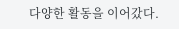다양한 활동을 이어갔다.